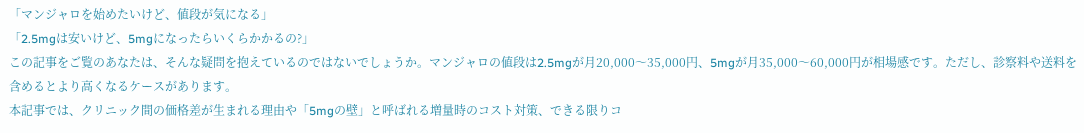「マンジャロを始めたいけど、値段が気になる」
「2.5mgは安いけど、5mgになったらいくらかかるの?」
この記事をご覧のあなたは、そんな疑問を抱えているのではないでしょうか。マンジャロの値段は2.5mgが月20,000〜35,000円、5mgが月35,000〜60,000円が相場感です。ただし、診察料や送料を含めるとより高くなるケースがあります。
本記事では、クリニック間の価格差が生まれる理由や「5mgの壁」と呼ばれる増量時のコスト対策、できる限りコ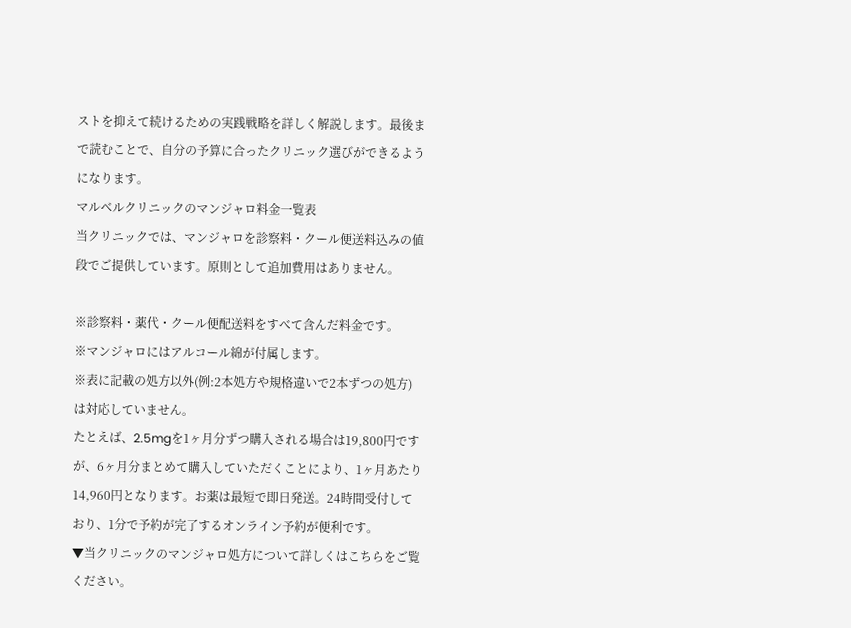ストを抑えて続けるための実践戦略を詳しく解説します。最後まで読むことで、自分の予算に合ったクリニック選びができるようになります。
マルベルクリニックのマンジャロ料金一覧表
当クリニックでは、マンジャロを診察料・クール便送料込みの値段でご提供しています。原則として追加費用はありません。

※診察料・薬代・クール便配送料をすべて含んだ料金です。
※マンジャロにはアルコール綿が付属します。
※表に記載の処方以外(例:2本処方や規格違いで2本ずつの処方)は対応していません。
たとえば、2.5mgを1ヶ月分ずつ購入される場合は19,800円ですが、6ヶ月分まとめて購入していただくことにより、1ヶ月あたり14,960円となります。お薬は最短で即日発送。24時間受付しており、1分で予約が完了するオンライン予約が便利です。
▼当クリニックのマンジャロ処方について詳しくはこちらをご覧ください。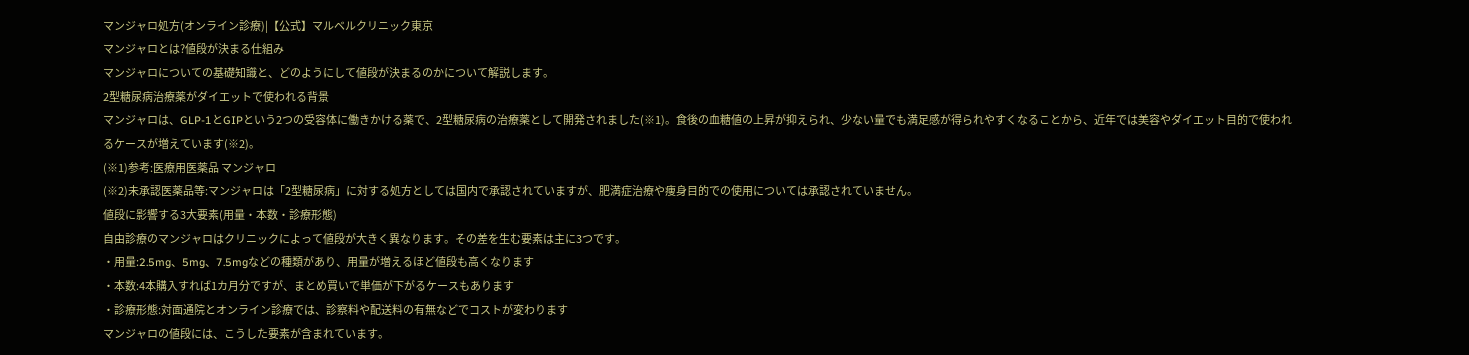マンジャロ処方(オンライン診療)|【公式】マルベルクリニック東京
マンジャロとは?値段が決まる仕組み
マンジャロについての基礎知識と、どのようにして値段が決まるのかについて解説します。
2型糖尿病治療薬がダイエットで使われる背景
マンジャロは、GLP-1とGIPという2つの受容体に働きかける薬で、2型糖尿病の治療薬として開発されました(※1)。食後の血糖値の上昇が抑えられ、少ない量でも満足感が得られやすくなることから、近年では美容やダイエット目的で使われるケースが増えています(※2)。
(※1)参考:医療用医薬品 マンジャロ
(※2)未承認医薬品等:マンジャロは「2型糖尿病」に対する処方としては国内で承認されていますが、肥満症治療や痩身目的での使用については承認されていません。
値段に影響する3大要素(用量・本数・診療形態)
自由診療のマンジャロはクリニックによって値段が大きく異なります。その差を生む要素は主に3つです。
・用量:2.5mg、5mg、7.5mgなどの種類があり、用量が増えるほど値段も高くなります
・本数:4本購入すれば1カ月分ですが、まとめ買いで単価が下がるケースもあります
・診療形態:対面通院とオンライン診療では、診察料や配送料の有無などでコストが変わります
マンジャロの値段には、こうした要素が含まれています。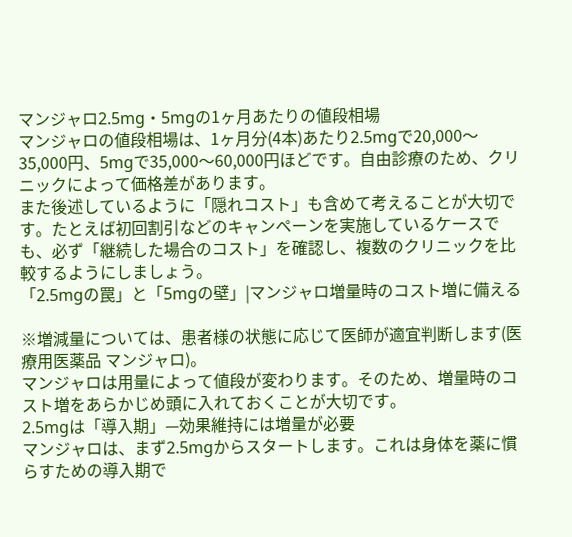マンジャロ2.5mg・5mgの1ヶ月あたりの値段相場
マンジャロの値段相場は、1ヶ月分(4本)あたり2.5mgで20,000〜35,000円、5mgで35,000〜60,000円ほどです。自由診療のため、クリニックによって価格差があります。
また後述しているように「隠れコスト」も含めて考えることが大切です。たとえば初回割引などのキャンペーンを実施しているケースでも、必ず「継続した場合のコスト」を確認し、複数のクリニックを比較するようにしましょう。
「2.5mgの罠」と「5mgの壁」|マンジャロ増量時のコスト増に備える

※増減量については、患者様の状態に応じて医師が適宜判断します(医療用医薬品 マンジャロ)。
マンジャロは用量によって値段が変わります。そのため、増量時のコスト増をあらかじめ頭に入れておくことが大切です。
2.5mgは「導入期」—効果維持には増量が必要
マンジャロは、まず2.5mgからスタートします。これは身体を薬に慣らすための導入期で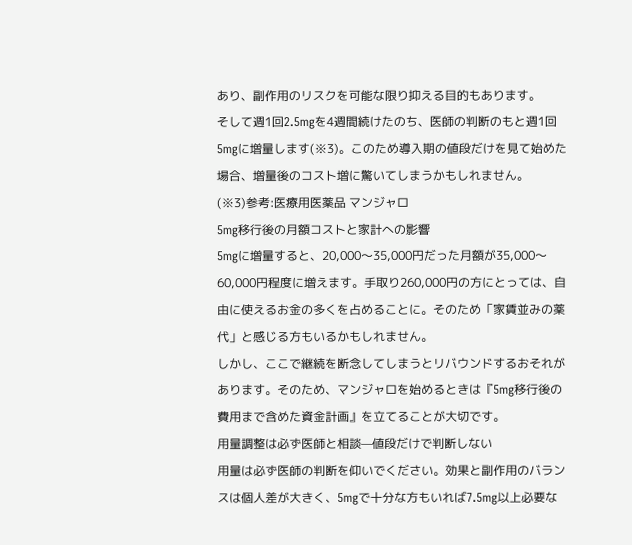あり、副作用のリスクを可能な限り抑える目的もあります。
そして週1回2.5mgを4週間続けたのち、医師の判断のもと週1回5mgに増量します(※3)。このため導入期の値段だけを見て始めた場合、増量後のコスト増に驚いてしまうかもしれません。
(※3)参考:医療用医薬品 マンジャロ
5mg移行後の月額コストと家計への影響
5mgに増量すると、20,000〜35,000円だった月額が35,000〜60,000円程度に増えます。手取り260,000円の方にとっては、自由に使えるお金の多くを占めることに。そのため「家賃並みの薬代」と感じる方もいるかもしれません。
しかし、ここで継続を断念してしまうとリバウンドするおそれがあります。そのため、マンジャロを始めるときは『5mg移行後の費用まで含めた資金計画』を立てることが大切です。
用量調整は必ず医師と相談—値段だけで判断しない
用量は必ず医師の判断を仰いでください。効果と副作用のバランスは個人差が大きく、5mgで十分な方もいれば7.5mg以上必要な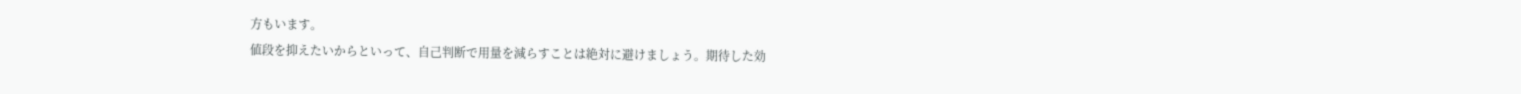方もいます。
値段を抑えたいからといって、自己判断で用量を減らすことは絶対に避けましょう。期待した効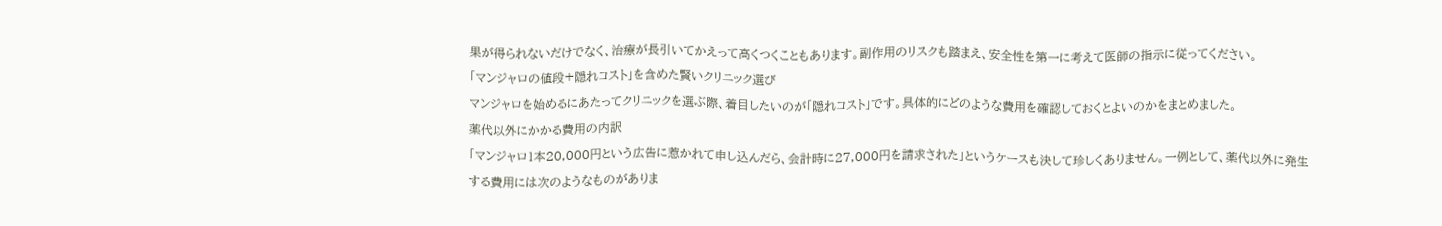果が得られないだけでなく、治療が長引いてかえって高くつくこともあります。副作用のリスクも踏まえ、安全性を第一に考えて医師の指示に従ってください。
「マンジャロの値段+隠れコスト」を含めた賢いクリニック選び
マンジャロを始めるにあたってクリニックを選ぶ際、着目したいのが「隠れコスト」です。具体的にどのような費用を確認しておくとよいのかをまとめました。
薬代以外にかかる費用の内訳
「マンジャロ1本20,000円という広告に惹かれて申し込んだら、会計時に27,000円を請求された」というケースも決して珍しくありません。一例として、薬代以外に発生する費用には次のようなものがありま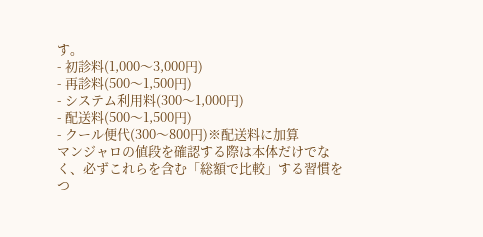す。
- 初診料(1,000〜3,000円)
- 再診料(500〜1,500円)
- システム利用料(300〜1,000円)
- 配送料(500〜1,500円)
- クール便代(300〜800円)※配送料に加算
マンジャロの値段を確認する際は本体だけでなく、必ずこれらを含む「総額で比較」する習慣をつ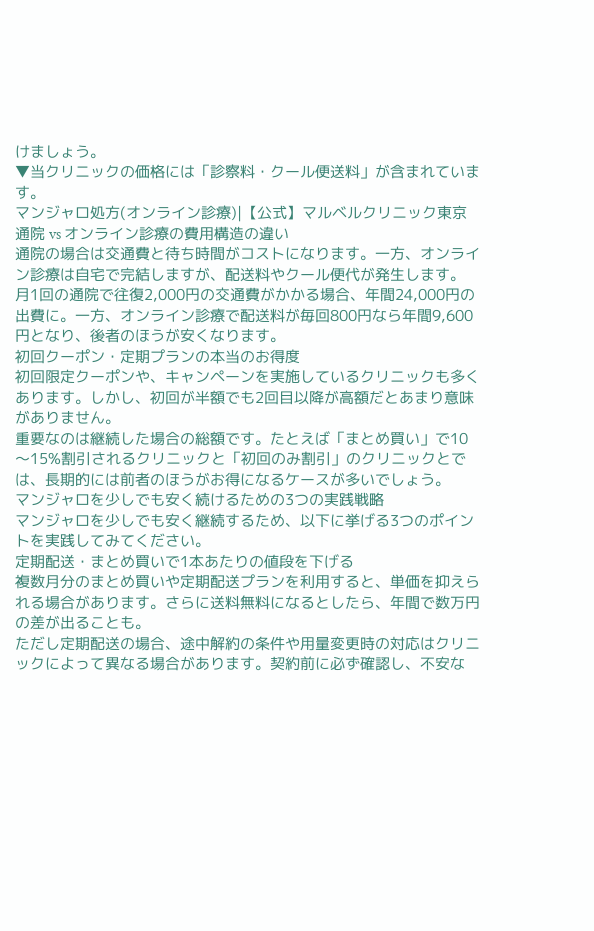けましょう。
▼当クリニックの価格には「診察料・クール便送料」が含まれています。
マンジャロ処方(オンライン診療)|【公式】マルベルクリニック東京
通院 vs オンライン診療の費用構造の違い
通院の場合は交通費と待ち時間がコストになります。一方、オンライン診療は自宅で完結しますが、配送料やクール便代が発生します。
月1回の通院で往復2,000円の交通費がかかる場合、年間24,000円の出費に。一方、オンライン診療で配送料が毎回800円なら年間9,600円となり、後者のほうが安くなります。
初回クーポン・定期プランの本当のお得度
初回限定クーポンや、キャンペーンを実施しているクリニックも多くあります。しかし、初回が半額でも2回目以降が高額だとあまり意味がありません。
重要なのは継続した場合の総額です。たとえば「まとめ買い」で10〜15%割引されるクリニックと「初回のみ割引」のクリニックとでは、長期的には前者のほうがお得になるケースが多いでしょう。
マンジャロを少しでも安く続けるための3つの実践戦略
マンジャロを少しでも安く継続するため、以下に挙げる3つのポイントを実践してみてください。
定期配送・まとめ買いで1本あたりの値段を下げる
複数月分のまとめ買いや定期配送プランを利用すると、単価を抑えられる場合があります。さらに送料無料になるとしたら、年間で数万円の差が出ることも。
ただし定期配送の場合、途中解約の条件や用量変更時の対応はクリニックによって異なる場合があります。契約前に必ず確認し、不安な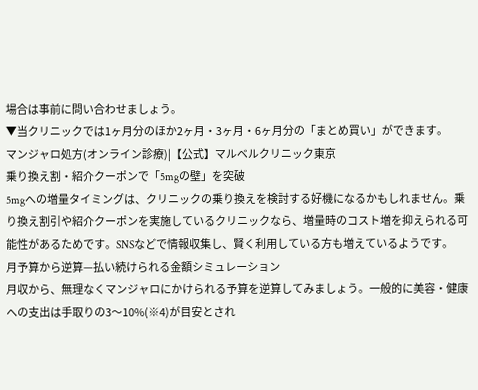場合は事前に問い合わせましょう。
▼当クリニックでは1ヶ月分のほか2ヶ月・3ヶ月・6ヶ月分の「まとめ買い」ができます。
マンジャロ処方(オンライン診療)|【公式】マルベルクリニック東京
乗り換え割・紹介クーポンで「5mgの壁」を突破
5mgへの増量タイミングは、クリニックの乗り換えを検討する好機になるかもしれません。乗り換え割引や紹介クーポンを実施しているクリニックなら、増量時のコスト増を抑えられる可能性があるためです。SNSなどで情報収集し、賢く利用している方も増えているようです。
月予算から逆算—払い続けられる金額シミュレーション
月収から、無理なくマンジャロにかけられる予算を逆算してみましょう。一般的に美容・健康への支出は手取りの3〜10%(※4)が目安とされ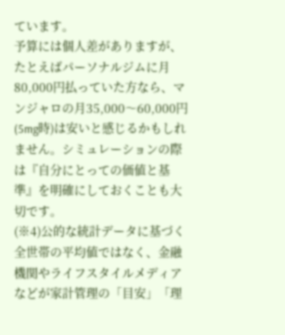ています。
予算には個人差がありますが、たとえばパーソナルジムに月80,000円払っていた方なら、マンジャロの月35,000〜60,000円(5mg時)は安いと感じるかもしれません。シミュレーションの際は『自分にとっての価値と基準』を明確にしておくことも大切です。
(※4)公的な統計データに基づく全世帯の平均値ではなく、金融機関やライフスタイルメディアなどが家計管理の「目安」「理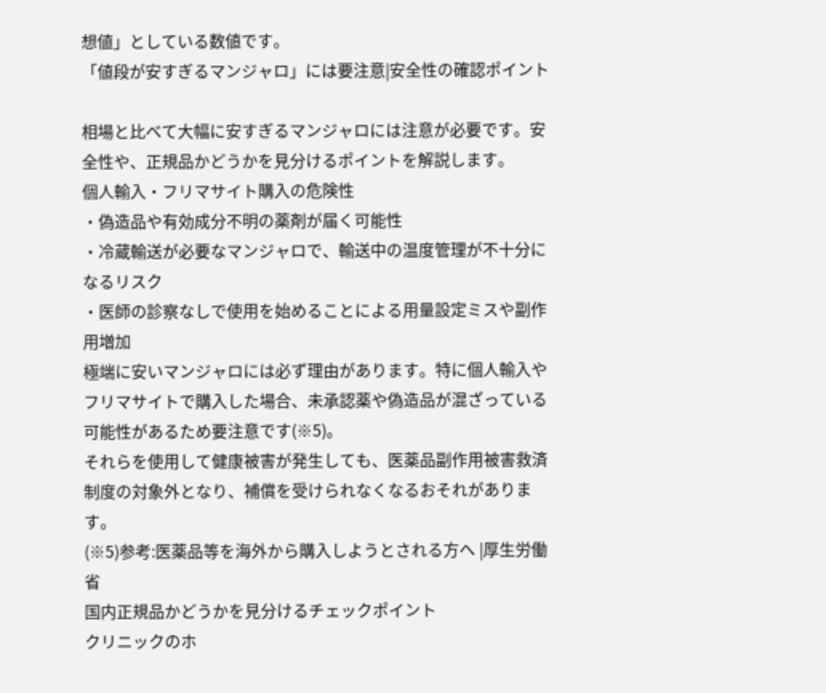想値」としている数値です。
「値段が安すぎるマンジャロ」には要注意|安全性の確認ポイント

相場と比べて大幅に安すぎるマンジャロには注意が必要です。安全性や、正規品かどうかを見分けるポイントを解説します。
個人輸入・フリマサイト購入の危険性
・偽造品や有効成分不明の薬剤が届く可能性
・冷蔵輸送が必要なマンジャロで、輸送中の温度管理が不十分になるリスク
・医師の診察なしで使用を始めることによる用量設定ミスや副作用増加
極端に安いマンジャロには必ず理由があります。特に個人輸入やフリマサイトで購入した場合、未承認薬や偽造品が混ざっている可能性があるため要注意です(※5)。
それらを使用して健康被害が発生しても、医薬品副作用被害救済制度の対象外となり、補償を受けられなくなるおそれがあります。
(※5)参考:医薬品等を海外から購入しようとされる方へ |厚生労働省
国内正規品かどうかを見分けるチェックポイント
クリニックのホ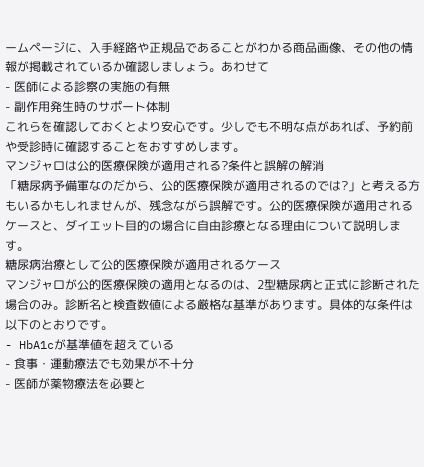ームページに、入手経路や正規品であることがわかる商品画像、その他の情報が掲載されているか確認しましょう。あわせて
- 医師による診察の実施の有無
- 副作用発生時のサポート体制
これらを確認しておくとより安心です。少しでも不明な点があれば、予約前や受診時に確認することをおすすめします。
マンジャロは公的医療保険が適用される?条件と誤解の解消
「糖尿病予備軍なのだから、公的医療保険が適用されるのでは?」と考える方もいるかもしれませんが、残念ながら誤解です。公的医療保険が適用されるケースと、ダイエット目的の場合に自由診療となる理由について説明します。
糖尿病治療として公的医療保険が適用されるケース
マンジャロが公的医療保険の適用となるのは、2型糖尿病と正式に診断された場合のみ。診断名と検査数値による厳格な基準があります。具体的な条件は以下のとおりです。
- HbA1cが基準値を超えている
- 食事・運動療法でも効果が不十分
- 医師が薬物療法を必要と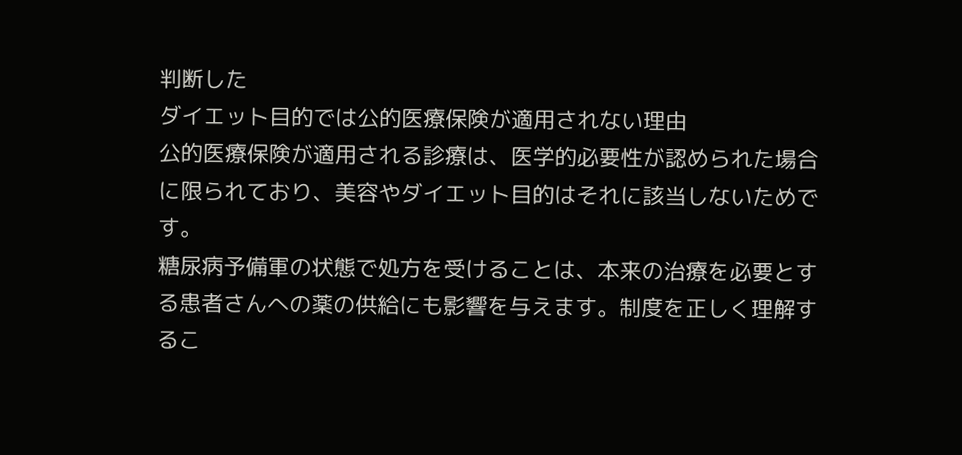判断した
ダイエット目的では公的医療保険が適用されない理由
公的医療保険が適用される診療は、医学的必要性が認められた場合に限られており、美容やダイエット目的はそれに該当しないためです。
糖尿病予備軍の状態で処方を受けることは、本来の治療を必要とする患者さんへの薬の供給にも影響を与えます。制度を正しく理解するこ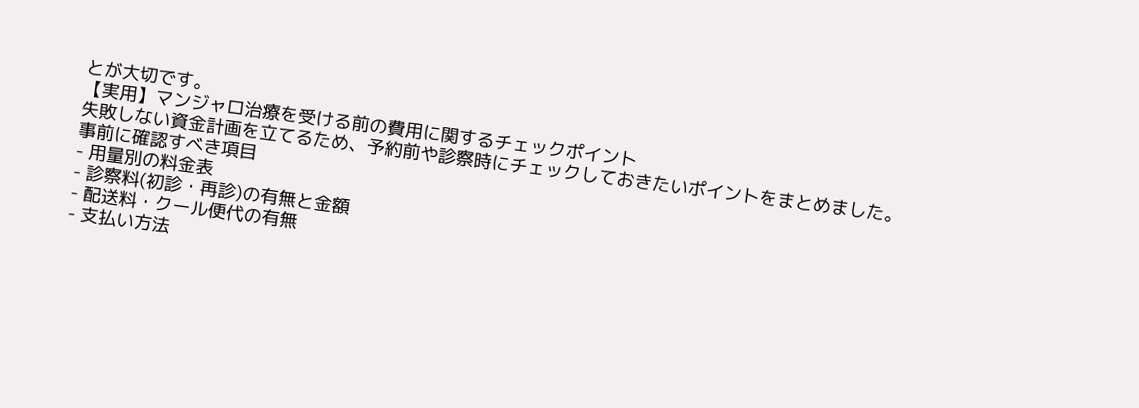とが大切です。
【実用】マンジャロ治療を受ける前の費用に関するチェックポイント
失敗しない資金計画を立てるため、予約前や診察時にチェックしておきたいポイントをまとめました。
事前に確認すべき項目
- 用量別の料金表
- 診察料(初診・再診)の有無と金額
- 配送料・クール便代の有無
- 支払い方法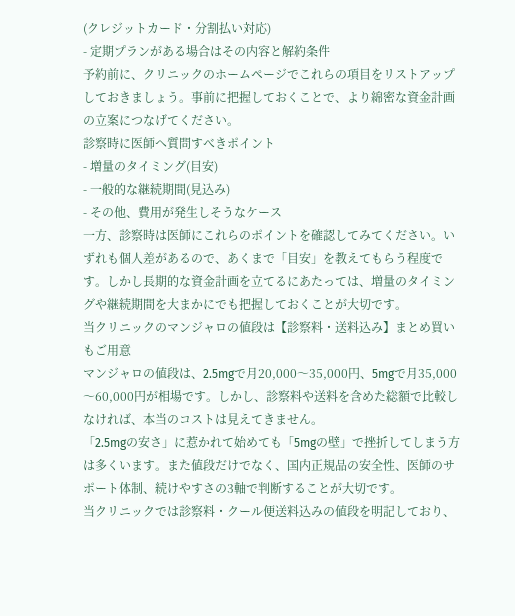(クレジットカード・分割払い対応)
- 定期プランがある場合はその内容と解約条件
予約前に、クリニックのホームページでこれらの項目をリストアップしておきましょう。事前に把握しておくことで、より綿密な資金計画の立案につなげてください。
診察時に医師へ質問すべきポイント
- 増量のタイミング(目安)
- 一般的な継続期間(見込み)
- その他、費用が発生しそうなケース
一方、診察時は医師にこれらのポイントを確認してみてください。いずれも個人差があるので、あくまで「目安」を教えてもらう程度です。しかし長期的な資金計画を立てるにあたっては、増量のタイミングや継続期間を大まかにでも把握しておくことが大切です。
当クリニックのマンジャロの値段は【診察料・送料込み】まとめ買いもご用意
マンジャロの値段は、2.5mgで月20,000〜35,000円、5mgで月35,000〜60,000円が相場です。しかし、診察料や送料を含めた総額で比較しなければ、本当のコストは見えてきません。
「2.5mgの安さ」に惹かれて始めても「5mgの壁」で挫折してしまう方は多くいます。また値段だけでなく、国内正規品の安全性、医師のサポート体制、続けやすさの3軸で判断することが大切です。
当クリニックでは診察料・クール便送料込みの値段を明記しており、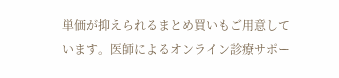単価が抑えられるまとめ買いもご用意しています。医師によるオンライン診療サポー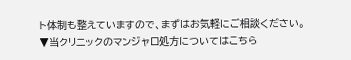ト体制も整えていますので、まずはお気軽にご相談ください。
▼当クリニックのマンジャロ処方についてはこちら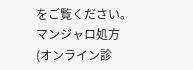をご覧ください。
マンジャロ処方(オンライン診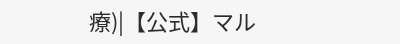療)|【公式】マル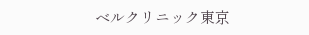ベルクリニック東京